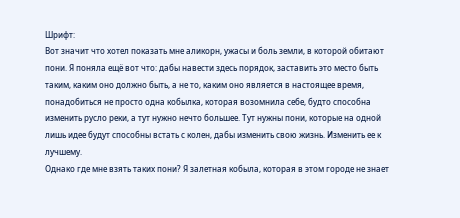Шрифт:
Вот значит что хотел показать мне аликорн, ужасы и боль земли, в которой обитают пони. Я поняла ещё вот что: дабы навести здесь порядок, заставить это место быть таким, каким оно должно быть, а не то, каким оно является в настоящее время, понадобиться не просто одна кобылка, которая возомнила себе, будто способна изменить русло реки, а тут нужно нечто большее. Тут нужны пони, которые на одной лишь идее будут способны встать с колен, дабы изменить свою жизнь. Изменить ее к лучшему.
Однако где мне взять таких пони? Я залетная кобыла, которая в этом городе не знает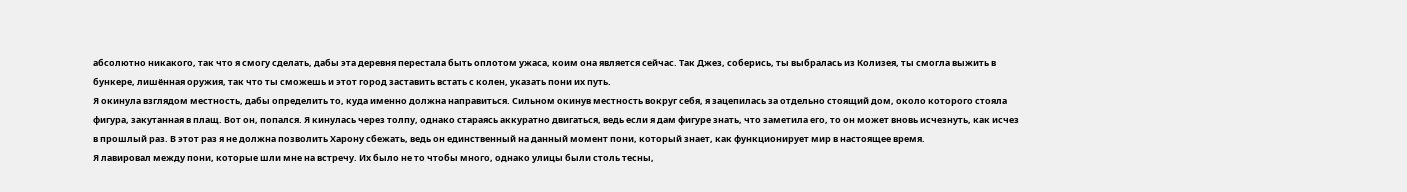абсолютно никакого, так что я смогу сделать, дабы эта деревня перестала быть оплотом ужаса, коим она является сейчас. Так Джез, соберись, ты выбралась из Колизея, ты смогла выжить в бункере, лишённая оружия, так что ты сможешь и этот город заставить встать с колен, указать пони их путь.
Я окинула взглядом местность, дабы определить то, куда именно должна направиться. Сильном окинув местность вокруг себя, я зацепилась за отдельно стоящий дом, около которого стояла фигура, закутанная в плащ. Вот он, попался. Я кинулась через толпу, однако стараясь аккуратно двигаться, ведь если я дам фигуре знать, что заметила его, то он может вновь исчезнуть, как исчез в прошлый раз. В этот раз я не должна позволить Харону сбежать, ведь он единственный на данный момент пони, который знает, как функционирует мир в настоящее время.
Я лавировал между пони, которые шли мне на встречу. Их было не то чтобы много, однако улицы были столь тесны,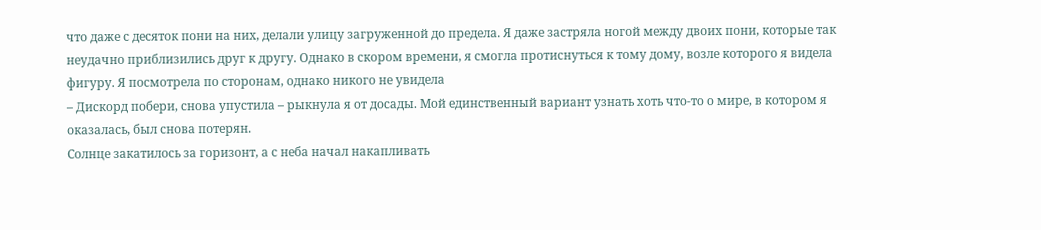что даже с десяток пони на них, делали улицу загруженной до предела. Я даже застряла ногой между двоих пони, которые так неудачно приблизились друг к другу. Однако в скором времени, я смогла протиснуться к тому дому, возле которого я видела фигуру. Я посмотрела по сторонам, однако никого не увидела
– Дискорд побери, снова упустила – рыкнула я от досады. Мой единственный вариант узнать хоть что-то о мире, в котором я оказалась, был снова потерян.
Солнце закатилось за горизонт, а с неба начал накапливать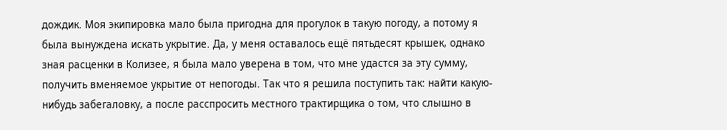дождик. Моя экипировка мало была пригодна для прогулок в такую погоду, а потому я была вынуждена искать укрытие. Да, у меня оставалось ещё пятьдесят крышек, однако зная расценки в Колизее, я была мало уверена в том, что мне удастся за эту сумму, получить вменяемое укрытие от непогоды. Так что я решила поступить так: найти какую-нибудь забегаловку, а после расспросить местного трактирщика о том, что слышно в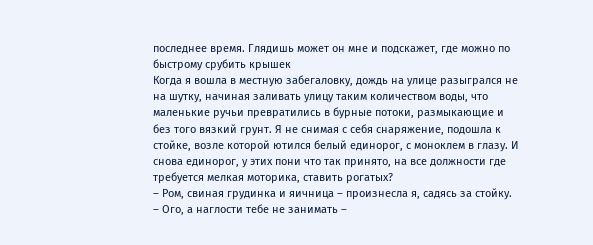последнее время. Глядишь может он мне и подскажет, где можно по быстрому срубить крышек
Когда я вошла в местную забегаловку, дождь на улице разыгрался не на шутку, начиная заливать улицу таким количеством воды, что маленькие ручьи превратились в бурные потоки, размыкающие и без того вязкий грунт. Я не снимая с себя снаряжение, подошла к стойке, возле которой ютился белый единорог, с моноклем в глазу. И снова единорог, у этих пони что так принято, на все должности где требуется мелкая моторика, ставить рогатых?
– Ром, свиная грудинка и яичница – произнесла я, садясь за стойку.
– Ого, а наглости тебе не занимать –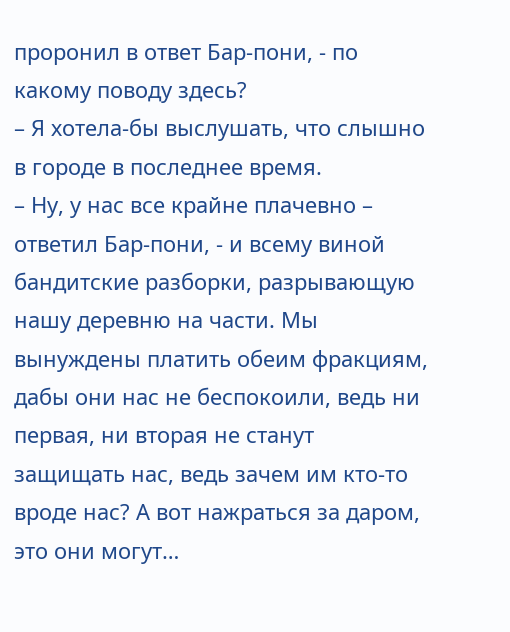проронил в ответ Бар-пони, - по какому поводу здесь?
– Я хотела-бы выслушать, что слышно в городе в последнее время.
– Ну, у нас все крайне плачевно – ответил Бар-пони, - и всему виной бандитские разборки, разрывающую нашу деревню на части. Мы вынуждены платить обеим фракциям, дабы они нас не беспокоили, ведь ни первая, ни вторая не станут защищать нас, ведь зачем им кто-то вроде нас? А вот нажраться за даром, это они могут…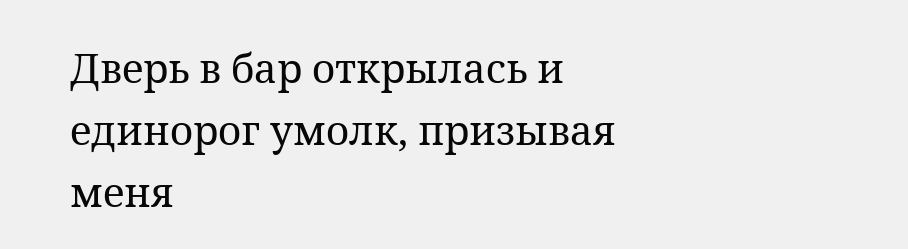Дверь в бар открылась и единорог умолк, призывая меня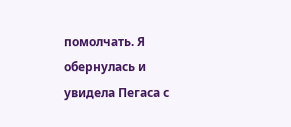помолчать. Я обернулась и увидела Пегаса с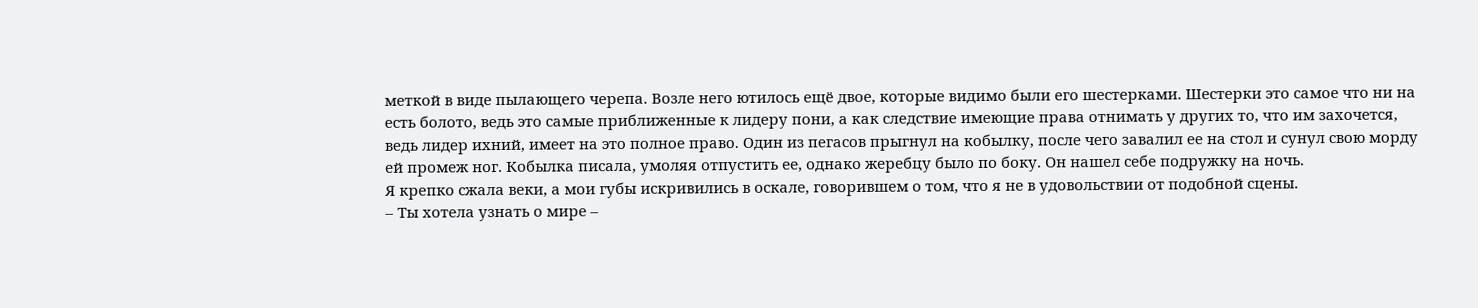меткой в виде пылающего черепа. Возле него ютилось ещё двое, которые видимо были его шестерками. Шестерки это самое что ни на есть болото, ведь это самые приближенные к лидеру пони, а как следствие имеющие права отнимать у других то, что им захочется, ведь лидер ихний, имеет на это полное право. Один из пегасов прыгнул на кобылку, после чего завалил ее на стол и сунул свою морду ей промеж ног. Кобылка писала, умоляя отпустить ее, однако жеребцу было по боку. Он нашел себе подружку на ночь.
Я крепко сжала веки, а мои губы искривились в оскале, говорившем о том, что я не в удовольствии от подобной сцены.
– Ты хотела узнать о мире –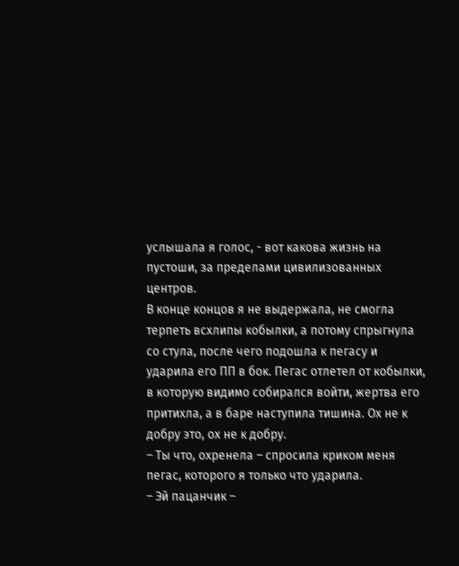услышала я голос, - вот какова жизнь на пустоши, за пределами цивилизованных центров.
В конце концов я не выдержала, не смогла терпеть всхлипы кобылки, а потому спрыгнула со стула, после чего подошла к пегасу и ударила его ПП в бок. Пегас отлетел от кобылки, в которую видимо собирался войти, жертва его притихла, а в баре наступила тишина. Ох не к добру это, ох не к добру.
– Ты что, охренела – спросила криком меня пегас, которого я только что ударила.
– Эй пацанчик –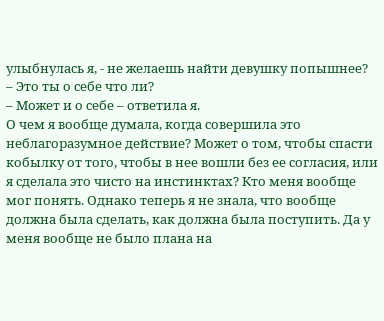улыбнулась я, - не желаешь найти девушку попышнее?
– Это ты о себе что ли?
– Может и о себе – ответила я.
О чем я вообще думала, когда совершила это неблагоразумное действие? Может о том, чтобы спасти кобылку от того, чтобы в нее вошли без ее согласия, или я сделала это чисто на инстинктах? Кто меня вообще мог понять. Однако теперь я не знала, что вообще должна была сделать, как должна была поступить. Да у меня вообще не было плана на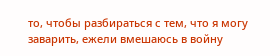то, чтобы разбираться с тем, что я могу заварить, ежели вмешаюсь в войну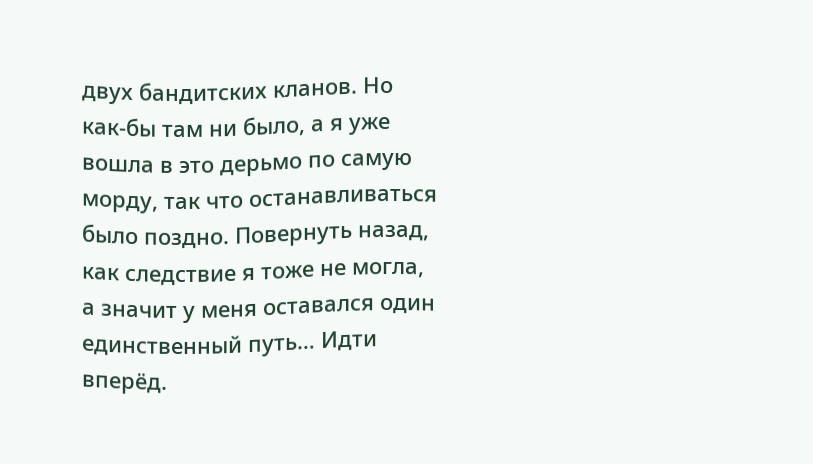двух бандитских кланов. Но как-бы там ни было, а я уже вошла в это дерьмо по самую морду, так что останавливаться было поздно. Повернуть назад, как следствие я тоже не могла, а значит у меня оставался один единственный путь… Идти вперёд.